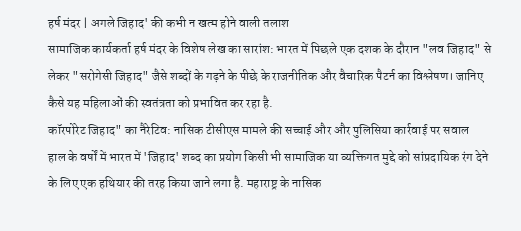हर्ष मंदर | अगले जिहाद' की कभी न खत्म होने वाली तलाश
सामाजिक कार्यकर्ता हर्ष मंदर के विशेष लेख का सारांश: भारत में पिछले एक दशक के दौरान "लव जिहाद" से लेकर "सरोगेसी जिहाद" जैसे शब्दों के गढ़ने के पीछे के राजनीतिक और वैचारिक पैटर्न का विश्लेषण। जानिए कैसे यह महिलाओं की स्वतंत्रता को प्रभावित कर रहा है.
कॉरपोरेट जिहाद" का नैरेटिव: नासिक टीसीएस मामले की सच्चाई और और पुलिसिया कार्रवाई पर सवाल
हाल के वर्षों में भारत में 'जिहाद' शब्द का प्रयोग किसी भी सामाजिक या व्यक्तिगत मुद्दे को सांप्रदायिक रंग देने के लिए एक हथियार की तरह किया जाने लगा है. महाराष्ट्र के नासिक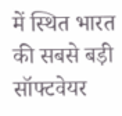में स्थित भारत की सबसे बड़ी सॉफ्टवेयर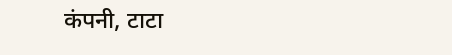कंपनी, टाटा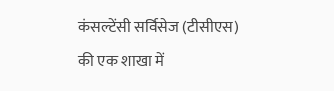कंसल्टेंसी सर्विसेज (टीसीएस) की एक शाखा में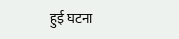हुई घटना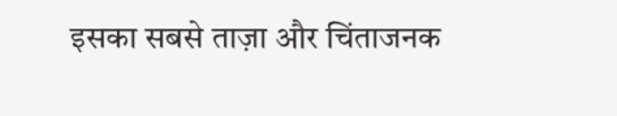इसका सबसे ताज़ा और चिंताजनक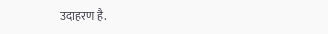उदाहरण है.